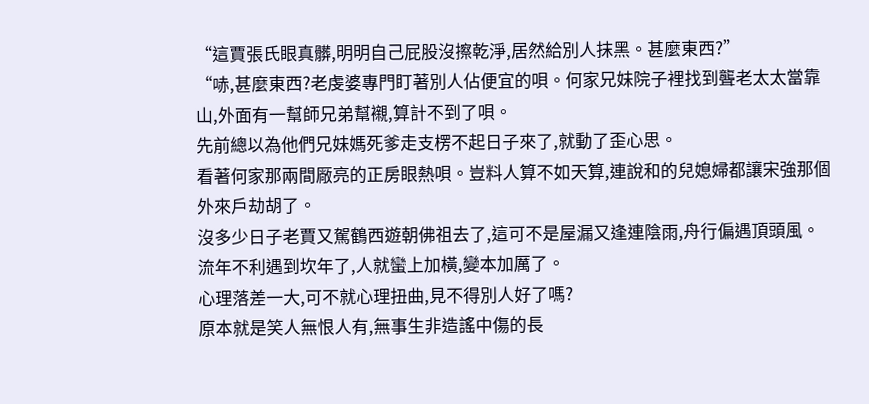“這賈張氏眼真髒,明明自己屁股沒擦乾淨,居然給別人抹黑。甚麼東西?”
“哧,甚麼東西?老虔婆專門盯著別人佔便宜的唄。何家兄妹院子裡找到聾老太太當靠山,外面有一幫師兄弟幫襯,算計不到了唄。
先前總以為他們兄妹媽死爹走支楞不起日子來了,就動了歪心思。
看著何家那兩間厰亮的正房眼熱唄。豈料人算不如天算,連說和的兒媳婦都讓宋強那個外來戶劫胡了。
沒多少日子老賈又駕鶴西遊朝佛祖去了,這可不是屋漏又逢連陰雨,舟行偏遇頂頭風。
流年不利遇到坎年了,人就蠻上加橫,變本加厲了。
心理落差一大,可不就心理扭曲,見不得別人好了嗎?
原本就是笑人無恨人有,無事生非造謠中傷的長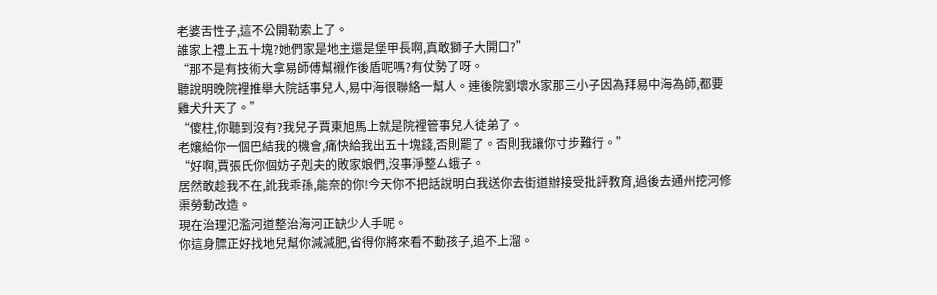老婆舌性子,這不公開勒索上了。
誰家上禮上五十塊?她們家是地主還是堡甲長啊,真敢獅子大開口?”
“那不是有技術大拿易師傅幫襯作後盾呢嗎?有仗勢了呀。
聽說明晚院裡推舉大院話事兒人,易中海很聯絡一幫人。連後院劉壞水家那三小子因為拜易中海為師,都要雞犬升天了。”
“傻柱,你聽到沒有?我兒子賈東旭馬上就是院裡管事兒人徒弟了。
老孃給你一個巴結我的機會,痛快給我出五十塊錢,否則罷了。否則我讓你寸步難行。”
“好啊,賈張氏你個妨子剋夫的敗家娘們,沒事淨整厶蛾子。
居然敢趁我不在,訛我乖孫,能奈的你!今天你不把話說明白我送你去街道辦接受批評教育,過後去通州挖河修渠勞動改造。
現在治理氾濫河道整治海河正缺少人手呢。
你這身膘正好找地兒幫你減減肥,省得你將來看不動孩子,追不上溜。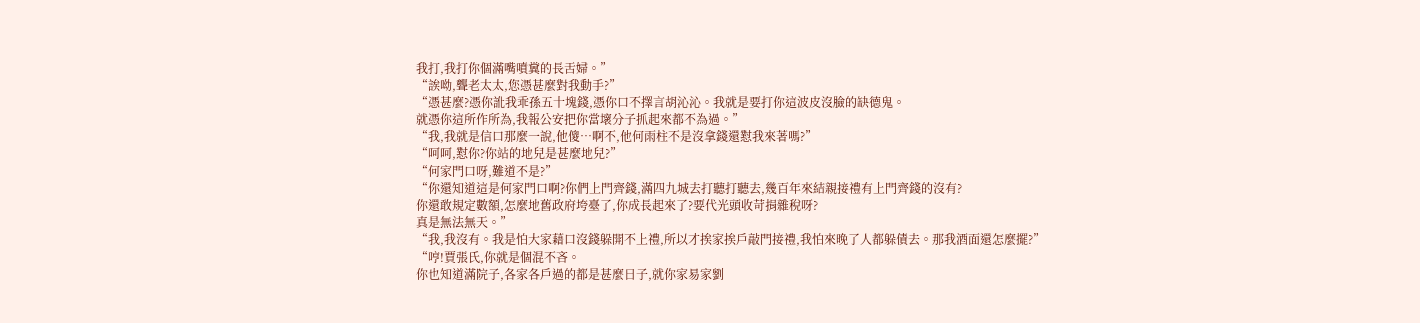我打,我打你個滿嘴噴糞的長舌婦。”
“誒呦,聾老太太,您憑甚麼對我動手?”
“憑甚麼?憑你訛我乖孫五十塊錢,憑你口不擇言胡沁沁。我就是要打你這波皮沒臉的缺德鬼。
就憑你這所作所為,我報公安把你當壞分子抓起來都不為過。”
“我,我就是信口那麼一說,他傻…啊不,他何雨柱不是沒拿錢還懟我來著嗎?”
“呵呵,懟你?你站的地兒是甚麼地兒?”
“何家門口呀,難道不是?”
“你還知道這是何家門口啊?你們上門齊錢,滿四九城去打聽打聽去,幾百年來結親接禮有上門齊錢的沒有?
你還敢規定數額,怎麼地舊政府垮臺了,你成長起來了?要代光頭收苛捐雜稅呀?
真是無法無天。”
“我,我沒有。我是怕大家藉口沒錢躲開不上禮,所以才挨家挨戶敲門接禮,我怕來晚了人都躲債去。那我酒面還怎麼擺?”
“哼!賈張氏,你就是個混不吝。
你也知道滿院子,各家各戶過的都是甚麼日子,就你家易家劉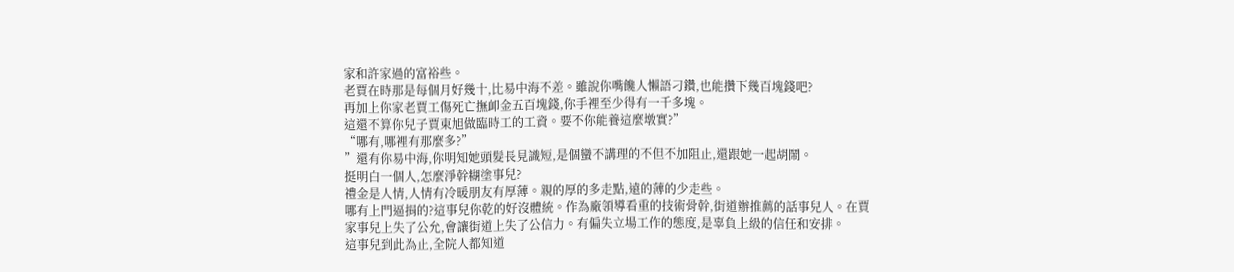家和許家過的富裕些。
老賈在時那是每個月好幾十,比易中海不差。雖說你嘴饞人懶語刁鑽,也能攢下幾百塊錢吧?
再加上你家老賈工傷死亡撫卹金五百塊錢,你手裡至少得有一千多塊。
這還不算你兒子賈東旭做臨時工的工資。要不你能養這麼墩實?”
“哪有,哪裡有那麼多?”
”還有你易中海,你明知她頭髮長見識短,是個蠻不講理的不但不加阻止,還跟她一起胡鬧。
挺明白一個人,怎麼淨幹糊塗事兒?
禮金是人情,人情有冷暖朋友有厚薄。親的厚的多走點,遠的薄的少走些。
哪有上門逼捐的?這事兒你乾的好沒體統。作為廠領導看重的技術骨幹,街道辦推薦的話事兒人。在賈家事兒上失了公允,會讓街道上失了公信力。有偏失立場工作的態度,是辜負上級的信任和安排。
這事兒到此為止,全院人都知道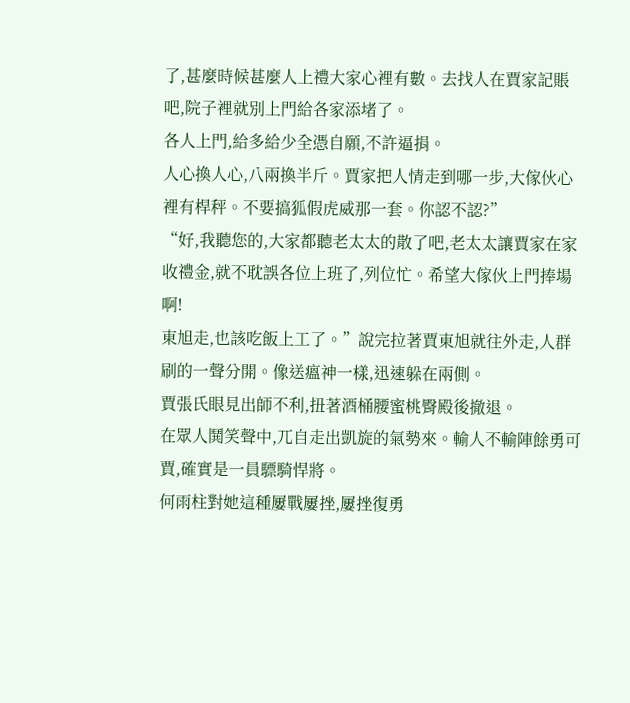了,甚麼時候甚麼人上禮大家心裡有數。去找人在賈家記賬吧,院子裡就別上門給各家添堵了。
各人上門,給多給少全憑自願,不許逼捐。
人心換人心,八兩換半斤。賈家把人情走到哪一步,大傢伙心裡有桿秤。不要搞狐假虎威那一套。你認不認?”
“好,我聽您的,大家都聽老太太的散了吧,老太太讓賈家在家收禮金,就不耽誤各位上班了,列位忙。希望大傢伙上門捧場啊!
東旭走,也該吃飯上工了。”說完拉著賈東旭就往外走,人群刷的一聲分開。像送瘟神一樣,迅速躲在兩側。
賈張氏眼見出師不利,扭著酒桶腰蜜桃臀殿後撤退。
在眾人鬨笑聲中,兀自走出凱旋的氣勢來。輸人不輸陣餘勇可賈,確實是一員驃騎悍將。
何雨柱對她這種屢戰屢挫,屢挫復勇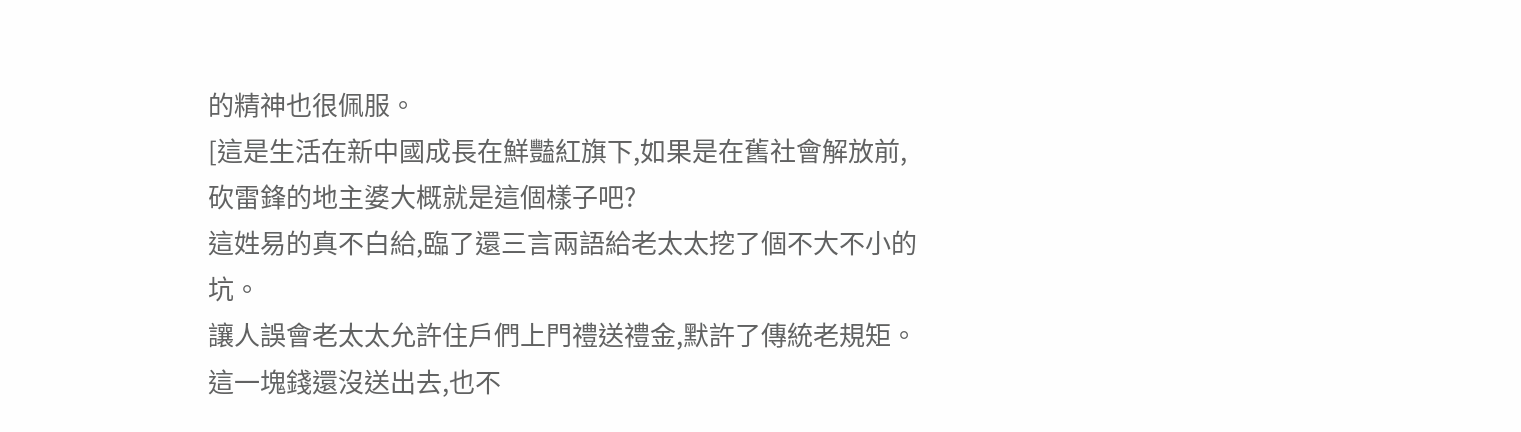的精神也很佩服。
[這是生活在新中國成長在鮮豔紅旗下,如果是在舊社會解放前,砍雷鋒的地主婆大概就是這個樣子吧?
這姓易的真不白給,臨了還三言兩語給老太太挖了個不大不小的坑。
讓人誤會老太太允許住戶們上門禮送禮金,默許了傳統老規矩。
這一塊錢還沒送出去,也不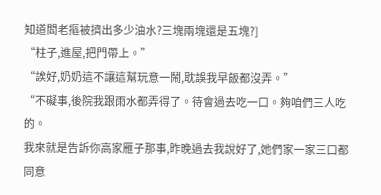知道閻老摳被擠出多少油水?三塊兩塊還是五塊?]
“柱子,進屋,把門帶上。”
“誒好,奶奶這不讓這幫玩意一鬧,耽誤我早飯都沒弄。”
“不礙事,後院我跟雨水都弄得了。待會過去吃一口。夠咱們三人吃的。
我來就是告訴你高家雁子那事,昨晚過去我說好了,她們家一家三口都同意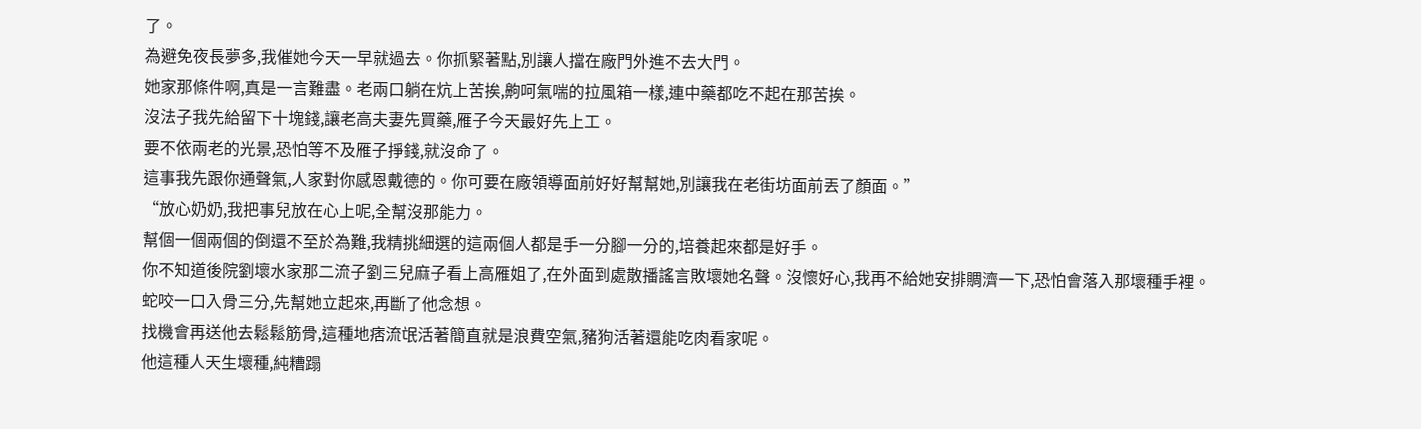了。
為避免夜長夢多,我催她今天一早就過去。你抓緊著點,別讓人擋在廠門外進不去大門。
她家那條件啊,真是一言難盡。老兩口躺在炕上苦挨,齁呵氣喘的拉風箱一樣,連中藥都吃不起在那苦挨。
沒法子我先給留下十塊錢,讓老高夫妻先買藥,雁子今天最好先上工。
要不依兩老的光景,恐怕等不及雁子掙錢,就沒命了。
這事我先跟你通聲氣,人家對你感恩戴德的。你可要在廠領導面前好好幫幫她,別讓我在老街坊面前丟了顏面。”
“放心奶奶,我把事兒放在心上呢,全幫沒那能力。
幫個一個兩個的倒還不至於為難,我精挑細選的這兩個人都是手一分腳一分的,培養起來都是好手。
你不知道後院劉壞水家那二流子劉三兒麻子看上高雁姐了,在外面到處散播謠言敗壞她名聲。沒懷好心,我再不給她安排賙濟一下,恐怕會落入那壞種手裡。
蛇咬一口入骨三分,先幫她立起來,再斷了他念想。
找機會再送他去鬆鬆筋骨,這種地痞流氓活著簡直就是浪費空氣,豬狗活著還能吃肉看家呢。
他這種人天生壞種,純糟蹋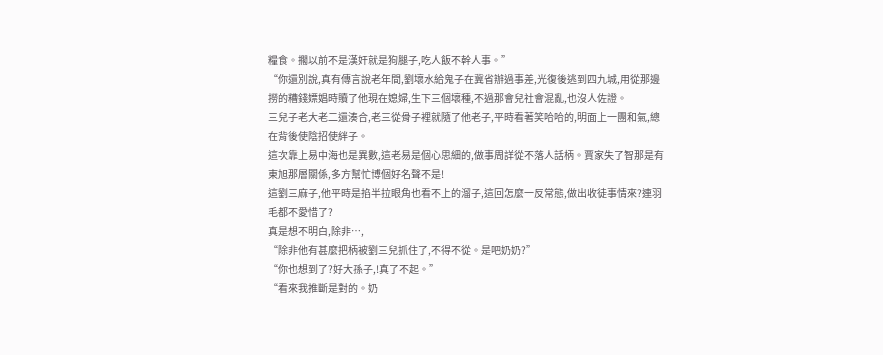糧食。擱以前不是漢奸就是狗腿子,吃人飯不幹人事。”
“你還別說,真有傳言說老年間,劉壞水給鬼子在冀省辦過事差,光復後逃到四九城,用從那邊撈的糟錢嫖娼時贖了他現在媳婦,生下三個壞種,不過那會兒社會混亂,也沒人佐證。
三兒子老大老二還湊合,老三從骨子裡就隨了他老子,平時看著笑哈哈的,明面上一團和氣,總在背後使陰招使絆子。
這次靠上易中海也是異數,這老易是個心思細的,做事周詳從不落人話柄。賈家失了智那是有東旭那層關係,多方幫忙博個好名聲不是!
這劉三麻子,他平時是掐半拉眼角也看不上的溜子,這回怎麼一反常態,做出收徒事情來?連羽毛都不愛惜了?
真是想不明白,除非…,
“除非他有甚麼把柄被劉三兒抓住了,不得不從。是吧奶奶?”
“你也想到了?好大孫子,!真了不起。”
“看來我推斷是對的。奶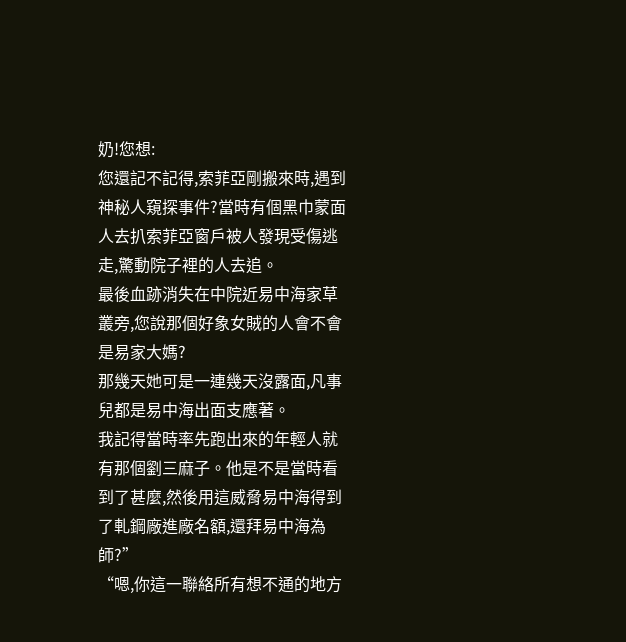奶!您想:
您還記不記得,索菲亞剛搬來時,遇到神秘人窺探事件?當時有個黑巾蒙面人去扒索菲亞窗戶被人發現受傷逃走,驚動院子裡的人去追。
最後血跡消失在中院近易中海家草叢旁,您說那個好象女賊的人會不會是易家大媽?
那幾天她可是一連幾天沒露面,凡事兒都是易中海出面支應著。
我記得當時率先跑出來的年輕人就有那個劉三麻子。他是不是當時看到了甚麼,然後用這威脅易中海得到了軋鋼廠進廠名額,還拜易中海為師?”
“嗯,你這一聯絡所有想不通的地方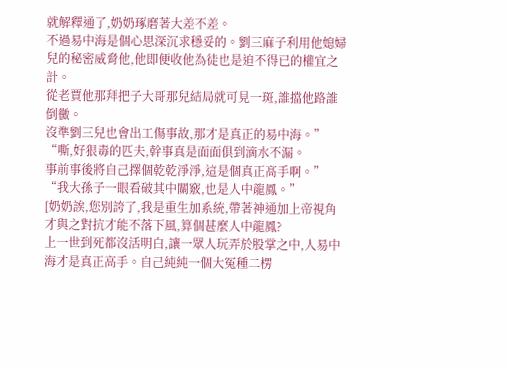就解釋通了,奶奶琢磨著大差不差。
不過易中海是個心思深沉求穩妥的。劉三麻子利用他媳婦兒的秘密威脅他,他即便收他為徒也是迫不得已的權宜之計。
從老賈他那拜把子大哥那兒結局就可見一斑,誰擋他路誰倒黴。
沒準劉三兒也會出工傷事故,那才是真正的易中海。”
“嘶,好狠毒的匹夫,幹事真是面面俱到滴水不漏。
事前事後將自己擇個乾乾淨淨,這是個真正髙手啊。”
“我大孫子一眼看破其中關竅,也是人中龍鳳。”
[奶奶誒,您別誇了,我是重生加系統,帶著神通加上帝視角才與之對抗才能不落下風,算個甚麼人中龍鳳?
上一世到死都沒活明白,讓一眾人玩弄於股掌之中,人易中海才是真正高手。自己純純一個大冤種二楞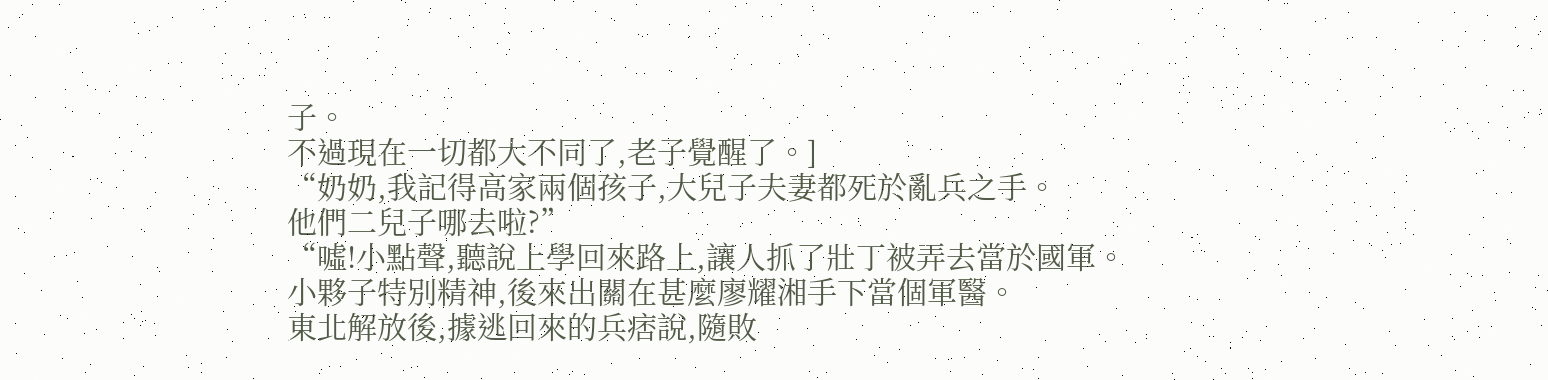子。
不過現在一切都大不同了,老子覺醒了。]
“奶奶,我記得高家兩個孩子,大兒子夫妻都死於亂兵之手。
他們二兒子哪去啦?”
“噓!小點聲,聽說上學回來路上,讓人抓了壯丁被弄去當於國軍。
小夥子特別精神,後來出關在甚麼廖耀湘手下當個軍醫。
東北解放後,據逃回來的兵痞說,隨敗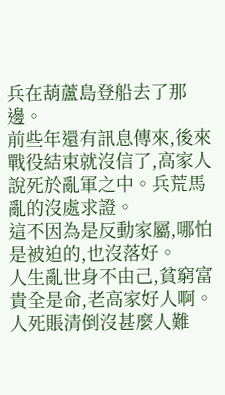兵在葫蘆島登船去了那邊。
前些年還有訊息傳來,後來戰役結束就沒信了,高家人說死於亂軍之中。兵荒馬亂的沒處求證。
這不因為是反動家屬,哪怕是被迫的,也沒落好。
人生亂世身不由己,貧窮富貴全是命,老高家好人啊。
人死賬清倒沒甚麼人難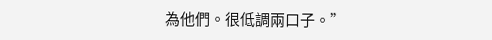為他們。很低調兩口子。”